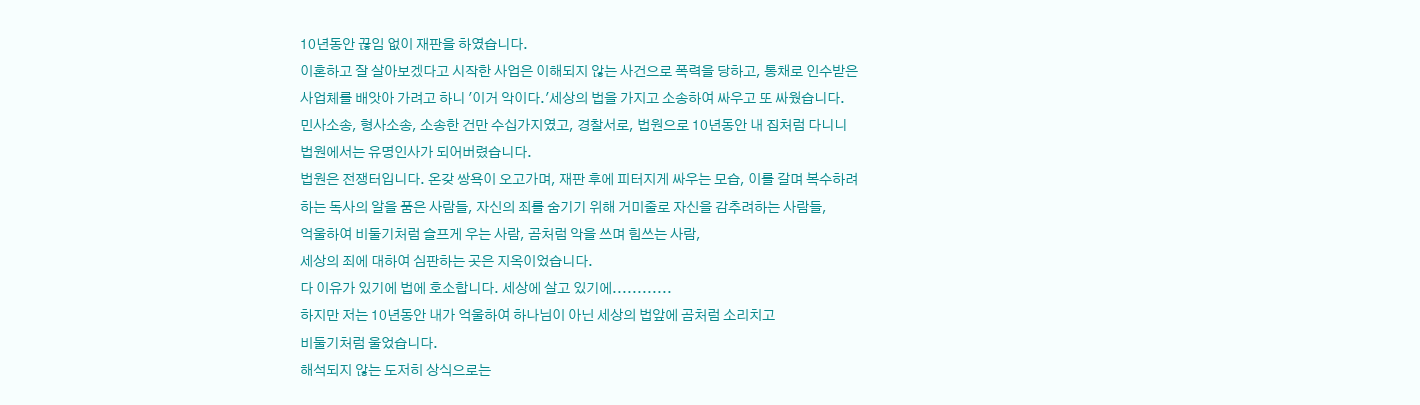10년동안 끊임 없이 재판을 하였습니다.
이혼하고 잘 살아보겠다고 시작한 사업은 이해되지 않는 사건으로 폭력을 당하고, 통채로 인수받은
사업체를 배앗아 가려고 하니 '이거 악이다.'세상의 법을 가지고 소송하여 싸우고 또 싸웠습니다.
민사소송, 형사소송, 소송한 건만 수십가지였고, 경찰서로, 법원으로 10년동안 내 집처럼 다니니
법원에서는 유명인사가 되어버렸습니다.
법원은 전쟁터입니다. 온갖 쌍욕이 오고가며, 재판 후에 피터지게 싸우는 모습, 이를 갈며 복수하려
하는 독사의 알을 품은 사람들, 자신의 죄를 숨기기 위해 거미줄로 자신을 감추려하는 사람들,
억울하여 비둘기처럼 슬프게 우는 사람, 곰처럼 악을 쓰며 힘쓰는 사람,
세상의 죄에 대하여 심판하는 곳은 지옥이었습니다.
다 이유가 있기에 법에 호소합니다. 세상에 살고 있기에............
하지만 저는 10년동안 내가 억울하여 하나님이 아닌 세상의 법앞에 곰처럼 소리치고
비둘기처럼 울었습니다.
해석되지 않는 도저히 상식으로는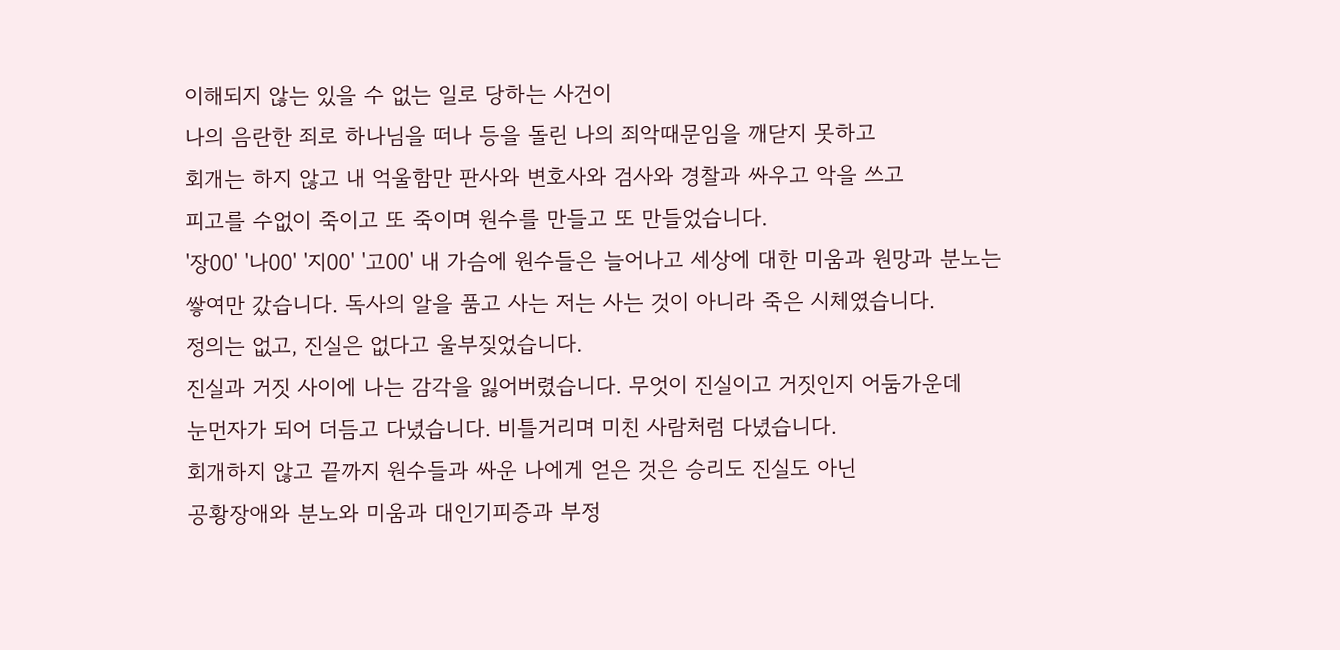이해되지 않는 있을 수 없는 일로 당하는 사건이
나의 음란한 죄로 하나님을 떠나 등을 돌린 나의 죄악때문임을 깨닫지 못하고
회개는 하지 않고 내 억울함만 판사와 변호사와 검사와 경찰과 싸우고 악을 쓰고
피고를 수없이 죽이고 또 죽이며 원수를 만들고 또 만들었습니다.
'장00' '나00' '지00' '고00' 내 가슴에 원수들은 늘어나고 세상에 대한 미움과 원망과 분노는
쌓여만 갔습니다. 독사의 알을 품고 사는 저는 사는 것이 아니라 죽은 시체였습니다.
정의는 없고, 진실은 없다고 울부짖었습니다.
진실과 거짓 사이에 나는 감각을 잃어버렸습니다. 무엇이 진실이고 거짓인지 어둠가운데
눈먼자가 되어 더듬고 다녔습니다. 비틀거리며 미친 사람처럼 다녔습니다.
회개하지 않고 끝까지 원수들과 싸운 나에게 얻은 것은 승리도 진실도 아닌
공황장애와 분노와 미움과 대인기피증과 부정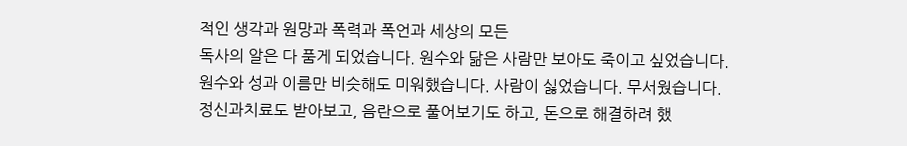적인 생각과 원망과 폭력과 폭언과 세상의 모든
독사의 알은 다 품게 되었습니다. 원수와 닮은 사람만 보아도 죽이고 싶었습니다.
원수와 성과 이름만 비슷해도 미워했습니다. 사람이 싫었습니다. 무서웠습니다.
정신과치료도 받아보고, 음란으로 풀어보기도 하고, 돈으로 해결하려 했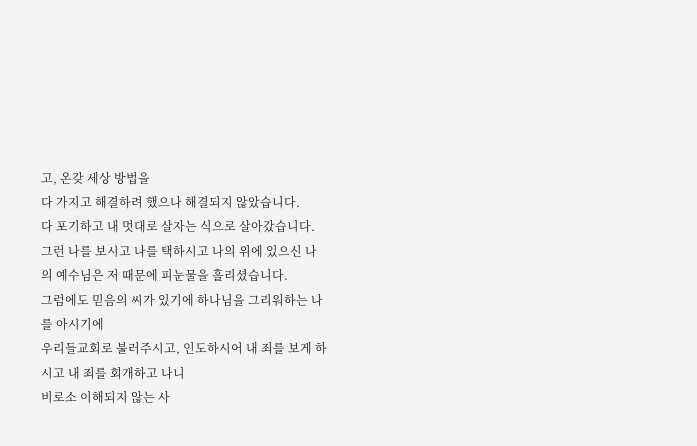고, 온갖 세상 방법을
다 가지고 해결하려 했으나 해결되지 않았습니다.
다 포기하고 내 멋대로 살자는 식으로 살아갔습니다.
그런 나를 보시고 나를 택하시고 나의 위에 있으신 나의 예수님은 저 때문에 피눈물을 흘리셨습니다.
그럼에도 믿음의 씨가 있기에 하나님을 그리워하는 나를 아시기에
우리들교회로 불러주시고, 인도하시어 내 죄를 보게 하시고 내 죄를 회개하고 나니
비로소 이해되지 않는 사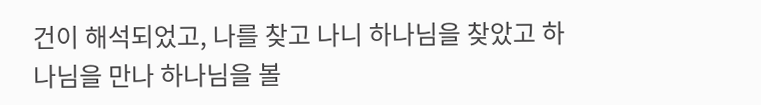건이 해석되었고, 나를 찾고 나니 하나님을 찾았고 하나님을 만나 하나님을 볼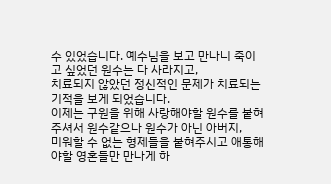수 있었습니다. 예수님을 보고 만나니 죽이고 싶었던 원수는 다 사라지고,
치료되지 않았던 정신적인 문제가 치료되는 기적을 보게 되었습니다.
이제는 구원을 위해 사랑해야할 원수를 붙혀 주셔서 원수같으나 원수가 아닌 아버지,
미워할 수 없는 형제들을 붙혀주시고 애통해야할 영혼들만 만나게 하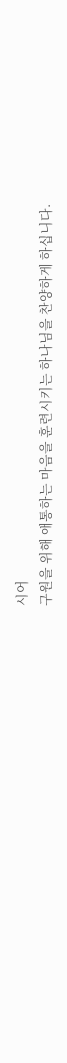시어
구원을 위해 애통하는 마음을 훈련시키는 하나님을 찬양하게 하십니다.